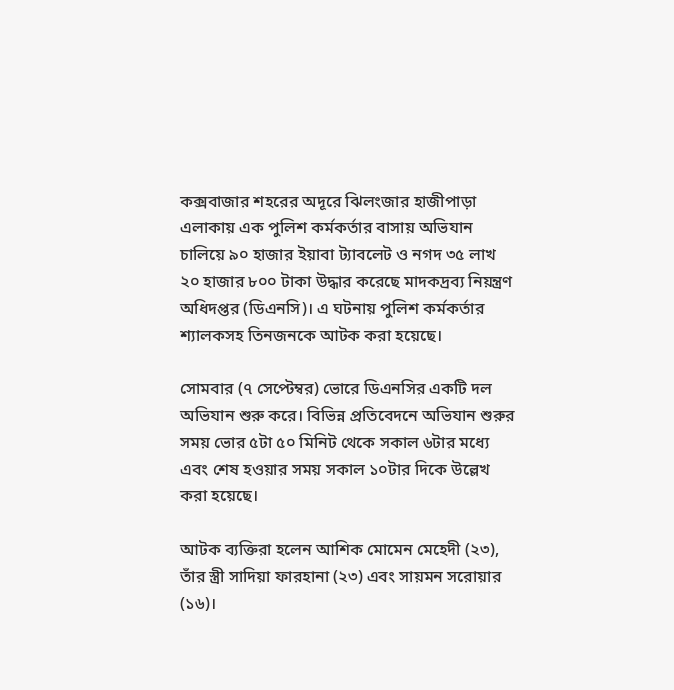কক্সবাজার শহরের অদূরে ঝিলংজার হাজীপাড়া এলাকায় এক পুলিশ কর্মকর্তার বাসায় অভিযান চালিয়ে ৯০ হাজার ইয়াবা ট্যাবলেট ও নগদ ৩৫ লাখ ২০ হাজার ৮০০ টাকা উদ্ধার করেছে মাদকদ্রব্য নিয়ন্ত্রণ অধিদপ্তর (ডিএনসি)। এ ঘটনায় পুলিশ কর্মকর্তার শ্যালকসহ তিনজনকে আটক করা হয়েছে।

সোমবার (৭ সেপ্টেম্বর) ভোরে ডিএনসির একটি দল অভিযান শুরু করে। বিভিন্ন প্রতিবেদনে অভিযান শুরুর সময় ভোর ৫টা ৫০ মিনিট থেকে সকাল ৬টার মধ্যে এবং শেষ হওয়ার সময় সকাল ১০টার দিকে উল্লেখ করা হয়েছে।

আটক ব্যক্তিরা হলেন আশিক মোমেন মেহেদী (২৩), তাঁর স্ত্রী সাদিয়া ফারহানা (২৩) এবং সায়মন সরোয়ার (১৬)।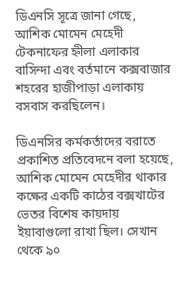ডিএনসি সূত্রে জানা গেছে, আশিক মোমেন মেহেদী টেকনাফের হ্নীলা এলাকার বাসিন্দা এবং বর্তমানে কক্সবাজার শহরের হাজীপাড়া এলাকায় বসবাস করছিলেন।

ডিএনসির কর্মকর্তাদের বরাতে প্রকাশিত প্রতিবেদনে বলা হয়েছে, আশিক মোমেন মেহেদীর থাকার কক্ষের একটি কাঠের বক্সখাটের ভেতর বিশেষ কায়দায় ইয়াবাগুলো রাখা ছিল। সেখান থেকে ৯০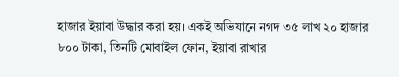হাজার ইয়াবা উদ্ধার করা হয়। একই অভিযানে নগদ ৩৫ লাখ ২০ হাজার ৮০০ টাকা, তিনটি মোবাইল ফোন, ইয়াবা রাখার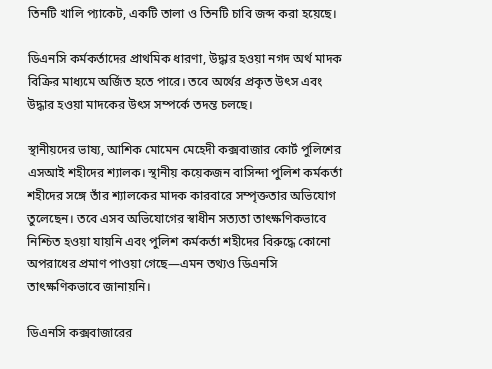তিনটি খালি প্যাকেট, একটি তালা ও তিনটি চাবি জব্দ করা হয়েছে।

ডিএনসি কর্মকর্তাদের প্রাথমিক ধারণা, উদ্ধার হওয়া নগদ অর্থ মাদক বিক্রির মাধ্যমে অর্জিত হতে পারে। তবে অর্থের প্রকৃত উৎস এবং উদ্ধার হওয়া মাদকের উৎস সম্পর্কে তদন্ত চলছে।

স্থানীয়দের ভাষ্য, আশিক মোমেন মেহেদী কক্সবাজার কোর্ট পুলিশের এসআই শহীদের শ্যালক। স্থানীয় কয়েকজন বাসিন্দা পুলিশ কর্মকর্তা শহীদের সঙ্গে তাঁর শ্যালকের মাদক কারবারে সম্পৃক্ততার অভিযোগ তুলেছেন। তবে এসব অভিযোগের স্বাধীন সত্যতা তাৎক্ষণিকভাবে নিশ্চিত হওয়া যায়নি এবং পুলিশ কর্মকর্তা শহীদের বিরুদ্ধে কোনো অপরাধের প্রমাণ পাওয়া গেছে—এমন তথ্যও ডিএনসি তাৎক্ষণিকভাবে জানায়নি।

ডিএনসি কক্সবাজারের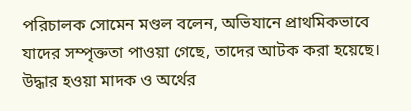পরিচালক সোমেন মণ্ডল বলেন, অভিযানে প্রাথমিকভাবে যাদের সম্পৃক্ততা পাওয়া গেছে, তাদের আটক করা হয়েছে। উদ্ধার হওয়া মাদক ও অর্থের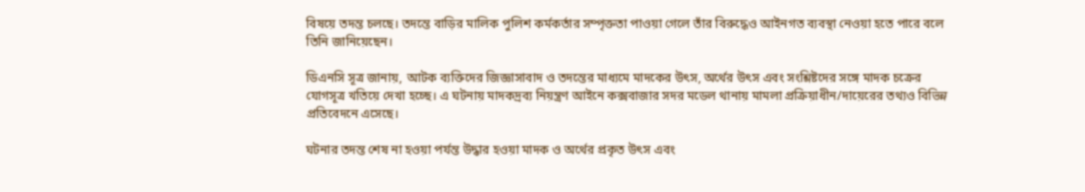বিষয়ে তদন্ত চলছে। তদন্তে বাড়ির মালিক পুলিশ কর্মকর্তার সম্পৃক্ততা পাওয়া গেলে তাঁর বিরুদ্ধেও আইনগত ব্যবস্থা নেওয়া হতে পারে বলে তিনি জানিয়েছেন।

ডিএনসি সূত্র জানায়, আটক ব্যক্তিদের জিজ্ঞাসাবাদ ও তদন্তের মাধ্যমে মাদকের উৎস, অর্থের উৎস এবং সংশ্লিষ্টদের সঙ্গে মাদক চক্রের যোগসূত্র খতিয়ে দেখা হচ্ছে। এ ঘটনায় মাদকদ্রব্য নিয়ন্ত্রণ আইনে কক্সবাজার সদর মডেল থানায় মামলা প্রক্রিয়াধীন/দায়েরের তথ্যও বিভিন্ন প্রতিবেদনে এসেছে।

ঘটনার তদন্ত শেষ না হওয়া পর্যন্ত উদ্ধার হওয়া মাদক ও অর্থের প্রকৃত উৎস এবং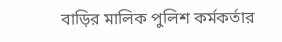বাড়ির মালিক পুলিশ কর্মকর্তার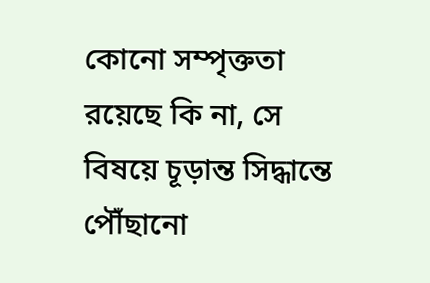কোনো সম্পৃক্ততা রয়েছে কি না, সে বিষয়ে চূড়ান্ত সিদ্ধান্তে পৌঁছানো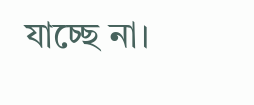যাচ্ছে না।